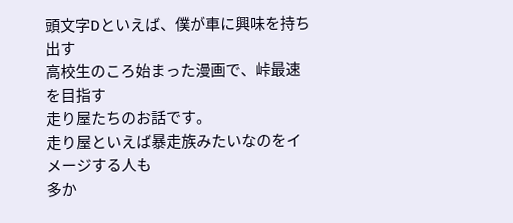頭文字Dといえば、僕が車に興味を持ち出す
高校生のころ始まった漫画で、峠最速を目指す
走り屋たちのお話です。
走り屋といえば暴走族みたいなのをイメージする人も
多か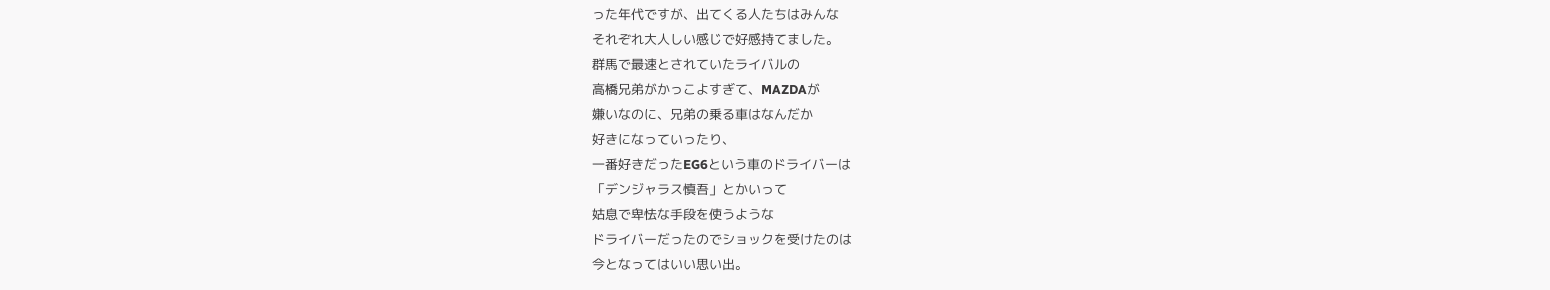った年代ですが、出てくる人たちはみんな
それぞれ大人しい感じで好感持てました。
群馬で最速とされていたライバルの
高橋兄弟がかっこよすぎて、MAZDAが
嫌いなのに、兄弟の乗る車はなんだか
好きになっていったり、
一番好きだったEG6という車のドライバーは
「デンジャラス慎吾」とかいって
姑息で卑怯な手段を使うような
ドライバーだったのでショックを受けたのは
今となってはいい思い出。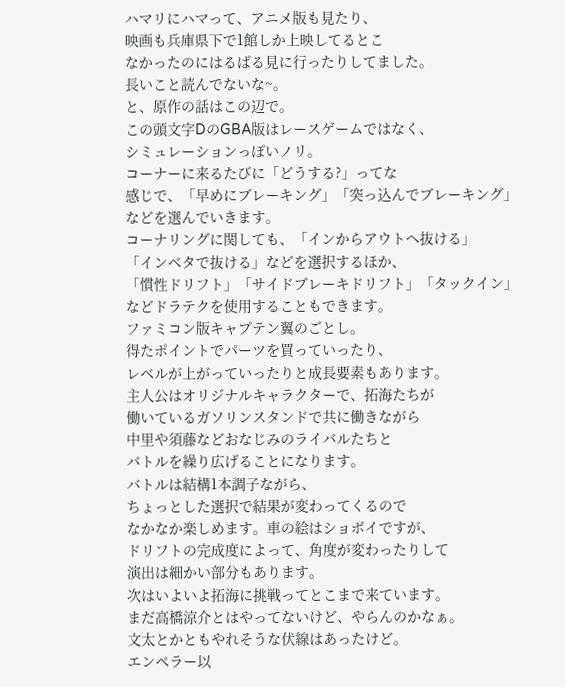ハマリにハマって、アニメ版も見たり、
映画も兵庫県下で1館しか上映してるとこ
なかったのにはるばる見に行ったりしてました。
長いこと読んでないな~。
と、原作の話はこの辺で。
この頭文字DのGBA版はレースゲームではなく、
シミュレーションっぽいノリ。
コーナーに来るたびに「どうする?」ってな
感じで、「早めにブレーキング」「突っ込んでブレーキング」
などを選んでいきます。
コーナリングに関しても、「インからアウトへ抜ける」
「インベタで抜ける」などを選択するほか、
「慣性ドリフト」「サイドブレーキドリフト」「タックイン」
などドラテクを使用することもできます。
ファミコン版キャプテン翼のごとし。
得たポイントでパーツを買っていったり、
レベルが上がっていったりと成長要素もあります。
主人公はオリジナルキャラクターで、拓海たちが
働いているガソリンスタンドで共に働きながら
中里や須藤などおなじみのライバルたちと
バトルを繰り広げることになります。
バトルは結構1本調子ながら、
ちょっとした選択で結果が変わってくるので
なかなか楽しめます。車の絵はショボイですが、
ドリフトの完成度によって、角度が変わったりして
演出は細かい部分もあります。
次はいよいよ拓海に挑戦ってとこまで来ています。
まだ高橋涼介とはやってないけど、やらんのかなぁ。
文太とかともやれそうな伏線はあったけど。
エンペラー以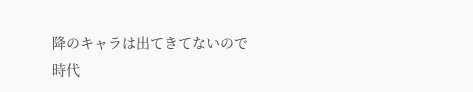降のキャラは出てきてないので
時代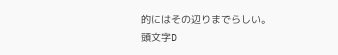的にはその辺りまでらしい。
頭文字D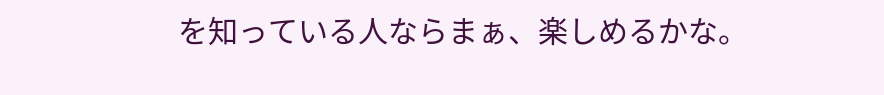を知っている人ならまぁ、楽しめるかな。